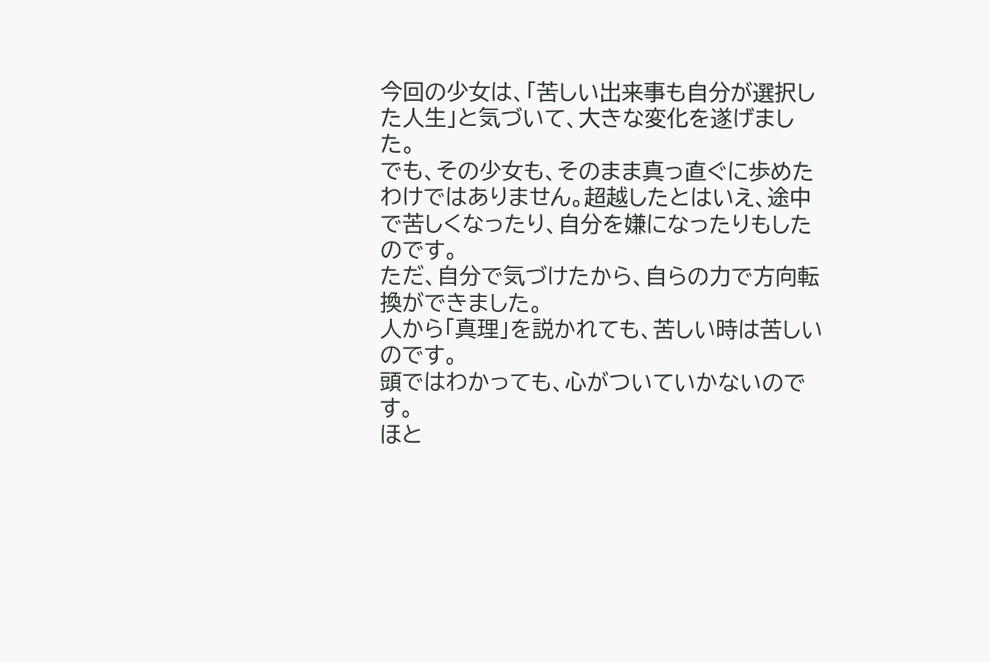今回の少女は、「苦しい出来事も自分が選択した人生」と気づいて、大きな変化を遂げました。
でも、その少女も、そのまま真っ直ぐに歩めたわけではありません。超越したとはいえ、途中で苦しくなったり、自分を嫌になったりもしたのです。
ただ、自分で気づけたから、自らの力で方向転換ができました。
人から「真理」を説かれても、苦しい時は苦しいのです。
頭ではわかっても、心がついていかないのです。
ほと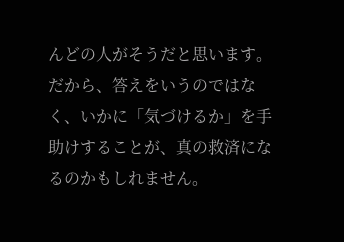んどの人がそうだと思います。
だから、答えをいうのではなく、いかに「気づけるか」を手助けすることが、真の救済になるのかもしれません。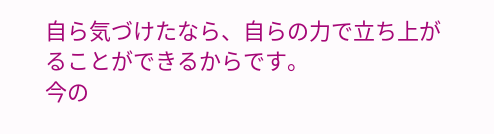自ら気づけたなら、自らの力で立ち上がることができるからです。
今の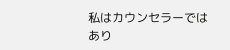私はカウンセラーではあり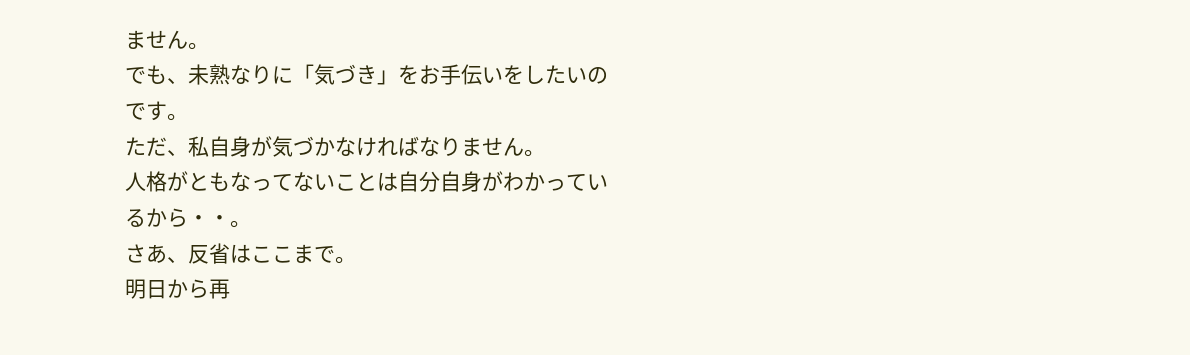ません。
でも、未熟なりに「気づき」をお手伝いをしたいのです。
ただ、私自身が気づかなければなりません。
人格がともなってないことは自分自身がわかっているから・・。
さあ、反省はここまで。
明日から再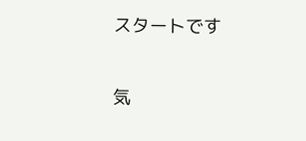スタートです

気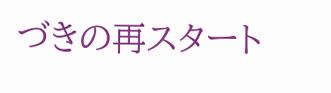づきの再スタート